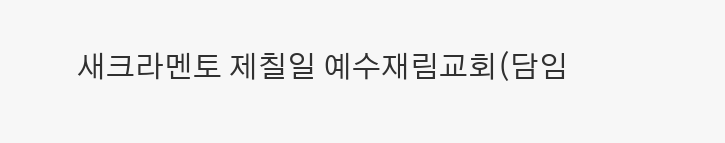새크라멘토 제칠일 예수재림교회(담임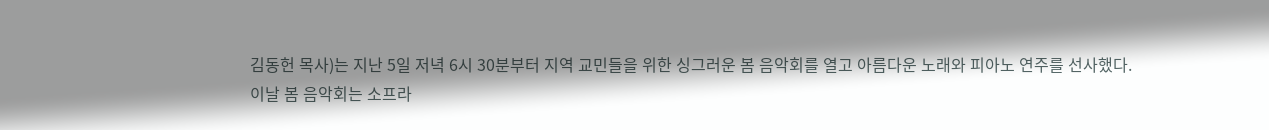김동헌 목사)는 지난 5일 저녁 6시 30분부터 지역 교민들을 위한 싱그러운 봄 음악회를 열고 아름다운 노래와 피아노 연주를 선사했다.
이날 봄 음악회는 소프라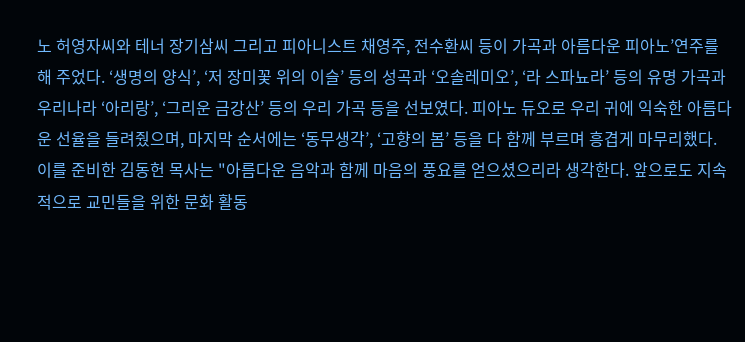노 허영자씨와 테너 장기삼씨 그리고 피아니스트 채영주, 전수환씨 등이 가곡과 아름다운 피아노’연주를 해 주었다. ‘생명의 양식’, ‘저 장미꽃 위의 이슬’ 등의 성곡과 ‘오솔레미오’, ‘라 스파뇨라’ 등의 유명 가곡과 우리나라 ‘아리랑’, ‘그리운 금강산’ 등의 우리 가곡 등을 선보였다. 피아노 듀오로 우리 귀에 익숙한 아름다운 선율을 들려줬으며, 마지막 순서에는 ‘동무생각’, ‘고향의 봄’ 등을 다 함께 부르며 흥겹게 마무리했다.
이를 준비한 김동헌 목사는 "아름다운 음악과 함께 마음의 풍요를 얻으셨으리라 생각한다. 앞으로도 지속적으로 교민들을 위한 문화 활동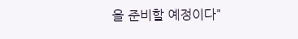을 준비할 예정이다"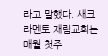라고 말했다. 새크라멘토 재림교회는 매월 첫주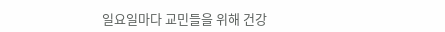일요일마다 교민들을 위해 건강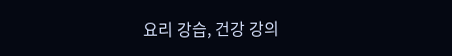요리 강습, 건강 강의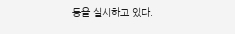등을 실시하고 있다.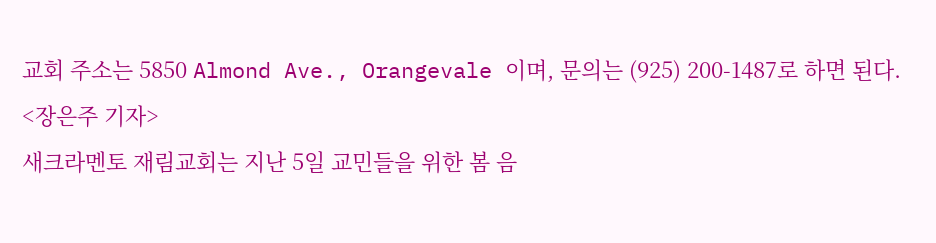교회 주소는 5850 Almond Ave., Orangevale 이며, 문의는 (925) 200-1487로 하면 된다.
<장은주 기자>
새크라멘토 재림교회는 지난 5일 교민들을 위한 봄 음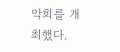악회를 개최했다.